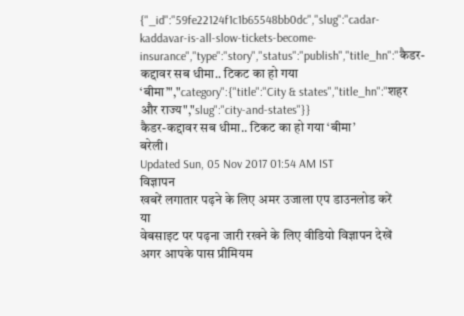{"_id":"59fe22124f1c1b65548bb0dc","slug":"cadar-kaddavar-is-all-slow-tickets-become-insurance","type":"story","status":"publish","title_hn":"कैडर-कद्दावर सब धीमा.. टिकट का हो गया ‘बीमा’","category":{"title":"City & states","title_hn":"शहर और राज्य","slug":"city-and-states"}}
कैडर-कद्दावर सब धीमा.. टिकट का हो गया ‘बीमा’
बरेली।
Updated Sun, 05 Nov 2017 01:54 AM IST
विज्ञापन
खबरें लगातार पढ़ने के लिए अमर उजाला एप डाउनलोड करें
या
वेबसाइट पर पढ़ना जारी रखने के लिए वीडियो विज्ञापन देखें
अगर आपके पास प्रीमियम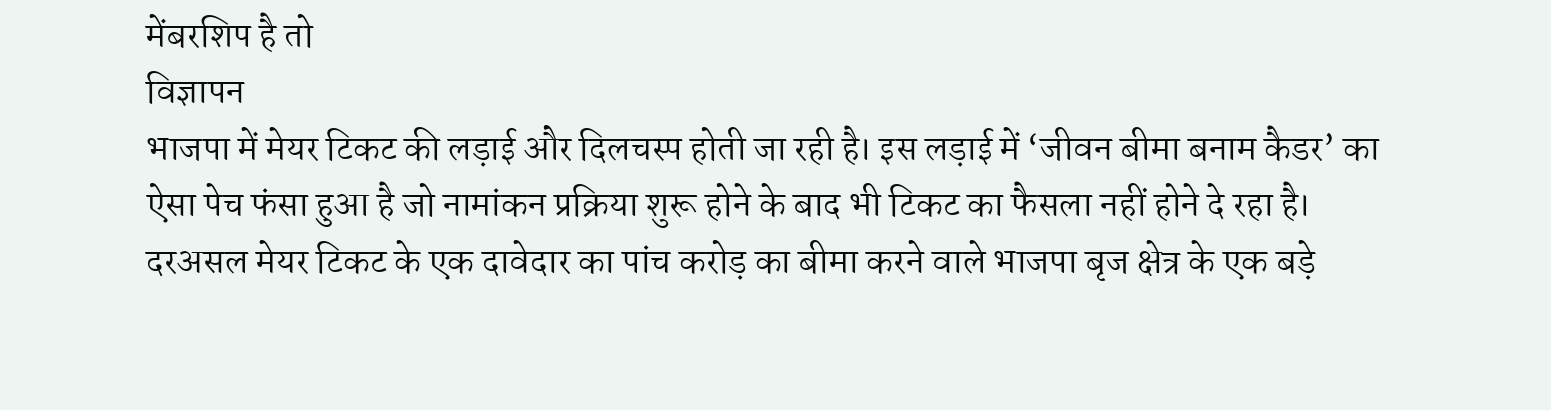मेंबरशिप है तो
विज्ञापन
भाजपा में मेयर टिकट की लड़ाई और दिलचस्प होती जा रही है। इस लड़ाई में ‘जीवन बीमा बनाम कैडर’ का ऐसा पेच फंसा हुआ है जो नामांकन प्रक्रिया शुरू होने के बाद भी टिकट का फैसला नहीं होने दे रहा है। दरअसल मेयर टिकट के एक दावेदार का पांच करोड़ का बीमा करने वाले भाजपा बृज क्षेत्र के एक बड़े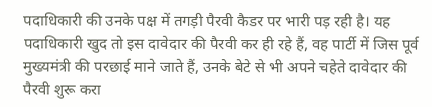पदाधिकारी की उनके पक्ष में तगड़ी पैरवी कैडर पर भारी पड़ रही है। यह पदाधिकारी खुद तो इस दावेदार की पैरवी कर ही रहे हैं, वह पार्टी में जिस पूर्व मुख्यमंत्री की परछाई माने जाते हैं, उनके बेटे से भी अपने चहेते दावेदार की पैरवी शुरू करा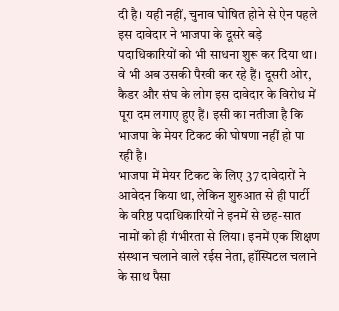दी है। यही नहीं, चुनाव घोषित होने से ऐन पहले इस दावेदार ने भाजपा के दूसरे बड़े पदाधिकारियों को भी साधना शुरू कर दिया था। वे भी अब उसकी पैरवी कर रहे हैं। दूसरी ओर, कैडर और संघ के लोग इस दावेदार के विरोध में पूरा दम लगाए हुए हैं। इसी का नतीजा है कि भाजपा के मेयर टिकट की घोषणा नहीं हो पा रही है।
भाजपा में मेयर टिकट के लिए 37 दावेदारों ने आवेदन किया था, लेकिन शुरुआत से ही पार्टी के वरिष्ठ पदाधिकारियों ने इनमें से छह-सात नामों को ही गंभीरता से लिया। इनमें एक शिक्षण संस्थान चलाने वाले रईस नेता, हॉस्पिटल चलाने के साथ पैसा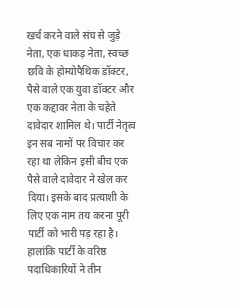खर्च करने वाले संघ से जुड़े नेता, एक धाकड़ नेता, स्वच्छ छवि के होम्योपैथिक डॉक्टर, पैसे वाले एक युवा डॉक्टर और एक कद्दावर नेता के चहेते दावेदार शामिल थे। पार्टी नेतृत्व इन सब नामों पर विचार कर रहा था लेकिन इसी बीच एक पैसे वाले दावेदार ने खेल कर दिया। इसके बाद प्रत्याशी के लिए एक नाम तय करना पूरी पार्टी को भारी पड़ रहा है। हालांकि पार्टी के वरिष्ठ पदाधिकारियों ने तीन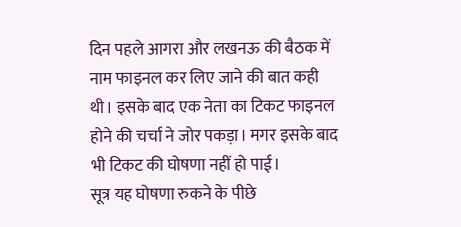दिन पहले आगरा और लखनऊ की बैठक में नाम फाइनल कर लिए जाने की बात कही थी। इसके बाद एक नेता का टिकट फाइनल होने की चर्चा ने जोर पकड़ा। मगर इसके बाद भी टिकट की घोषणा नहीं हो पाई।
सूत्र यह घोषणा रुकने के पीछे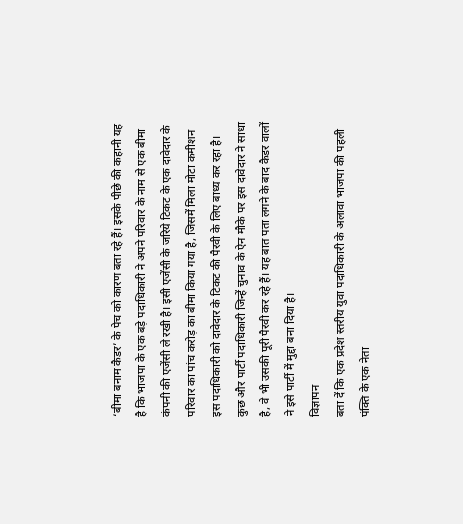‘बीमा बनाम कैडर’ के पेच को कारण बता रहे हैं। इसके पीछे की कहानी यह है कि भाजपा के एक बड़े पदाधिकारी ने अपने परिवार के नाम से एक बीमा कंपनी की एजेंसी ले रखी है। इसी एजेंसी के जरिये टिकट के एक दावेदार के परिवार का पांच करोड़ का बीमा किया गया है, जिसमें मिला मोटा कमीशन इस पदाधिकारी को दावेदार के टिकट की पैरवी के लिए बाध्य कर रहा है। कुछ और पार्टी पदाधिकारी जिन्हें चुनाव के ऐन मौके पर इस दावेदार ने साधा है, वे भी उसकी पूरी पैरवी कर रहे हैं। यह बात पता लगने के बाद कैडर वालों ने इसे पार्टी में मुद्दा बना दिया है।
विज्ञापन
बता दें कि एक प्रदेश स्तरीय युवा पदाधिकारी के अलावा भाजपा की पहली पंक्ति के एक नेता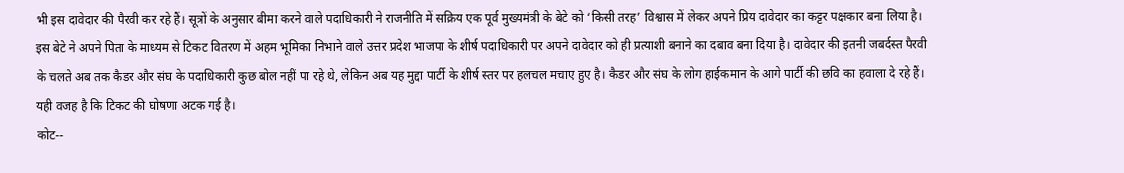भी इस दावेदार की पैरवी कर रहे हैं। सूत्रों के अनुसार बीमा करने वाले पदाधिकारी ने राजनीति में सक्रिय एक पूर्व मुख्यमंत्री के बेटे को ‘किसी तरह’ विश्वास में लेकर अपने प्रिय दावेदार का कट्टर पक्षकार बना लिया है। इस बेटे ने अपने पिता के माध्यम से टिकट वितरण में अहम भूमिका निभाने वाले उत्तर प्रदेश भाजपा के शीर्ष पदाधिकारी पर अपने दावेदार को ही प्रत्याशी बनाने का दबाव बना दिया है। दावेदार की इतनी जबर्दस्त पैरवी के चलते अब तक कैडर और संघ के पदाधिकारी कुछ बोल नहीं पा रहे थे, लेकिन अब यह मुद्दा पार्टी के शीर्ष स्तर पर हलचल मचाए हुए है। कैडर और संघ के लोग हाईकमान के आगे पार्टी की छवि का हवाला दे रहे हैं। यही वजह है कि टिकट की घोषणा अटक गई है।
कोट--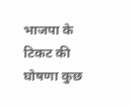भाजपा के टिकट की घोषणा कुछ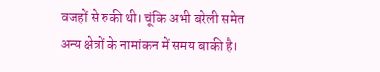वजहों से रुकी थी। चूंकि अभी बरेली समेत अन्य क्षेत्रों के नामांकन में समय बाकी है।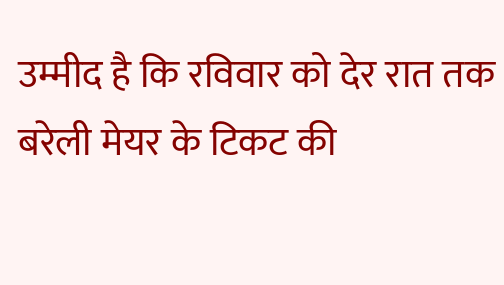उम्मीद है कि रविवार को देर रात तक बरेली मेयर के टिकट की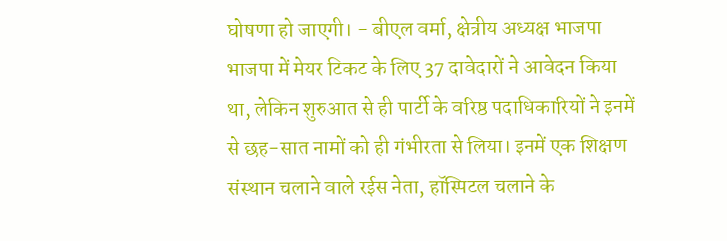घोषणा हो जाएगी। - बीएल वर्मा, क्षेत्रीय अध्यक्ष भाजपा
भाजपा में मेयर टिकट के लिए 37 दावेदारों ने आवेदन किया था, लेकिन शुरुआत से ही पार्टी के वरिष्ठ पदाधिकारियों ने इनमें से छह-सात नामों को ही गंभीरता से लिया। इनमें एक शिक्षण संस्थान चलाने वाले रईस नेता, हॉस्पिटल चलाने के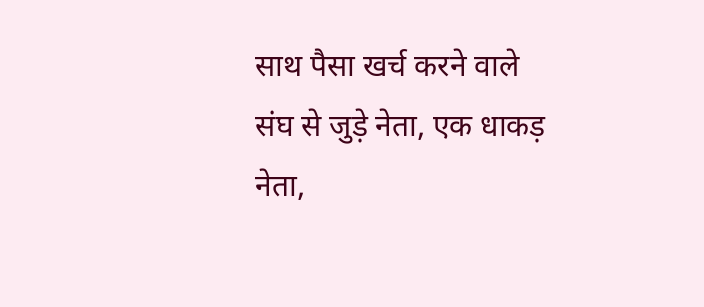साथ पैसा खर्च करने वाले संघ से जुड़े नेता, एक धाकड़ नेता,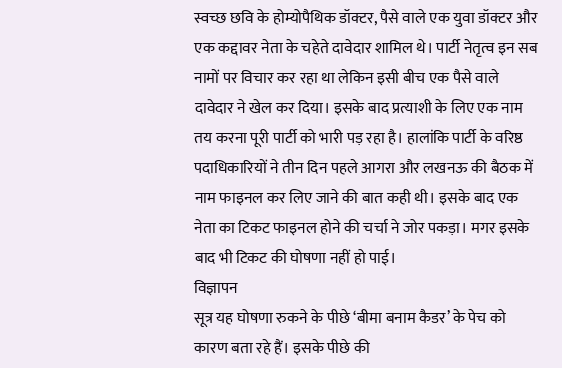स्वच्छ छवि के होम्योपैथिक डॉक्टर, पैसे वाले एक युवा डॉक्टर और एक कद्दावर नेता के चहेते दावेदार शामिल थे। पार्टी नेतृत्व इन सब नामों पर विचार कर रहा था लेकिन इसी बीच एक पैसे वाले दावेदार ने खेल कर दिया। इसके बाद प्रत्याशी के लिए एक नाम तय करना पूरी पार्टी को भारी पड़ रहा है। हालांकि पार्टी के वरिष्ठ पदाधिकारियों ने तीन दिन पहले आगरा और लखनऊ की बैठक में नाम फाइनल कर लिए जाने की बात कही थी। इसके बाद एक नेता का टिकट फाइनल होने की चर्चा ने जोर पकड़ा। मगर इसके बाद भी टिकट की घोषणा नहीं हो पाई।
विज्ञापन
सूत्र यह घोषणा रुकने के पीछे ‘बीमा बनाम कैडर’ के पेच को कारण बता रहे हैं। इसके पीछे की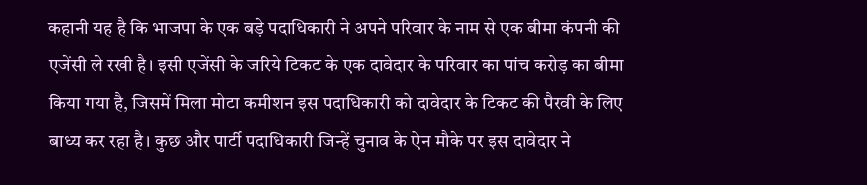कहानी यह है कि भाजपा के एक बड़े पदाधिकारी ने अपने परिवार के नाम से एक बीमा कंपनी की एजेंसी ले रखी है। इसी एजेंसी के जरिये टिकट के एक दावेदार के परिवार का पांच करोड़ का बीमा किया गया है, जिसमें मिला मोटा कमीशन इस पदाधिकारी को दावेदार के टिकट की पैरवी के लिए बाध्य कर रहा है। कुछ और पार्टी पदाधिकारी जिन्हें चुनाव के ऐन मौके पर इस दावेदार ने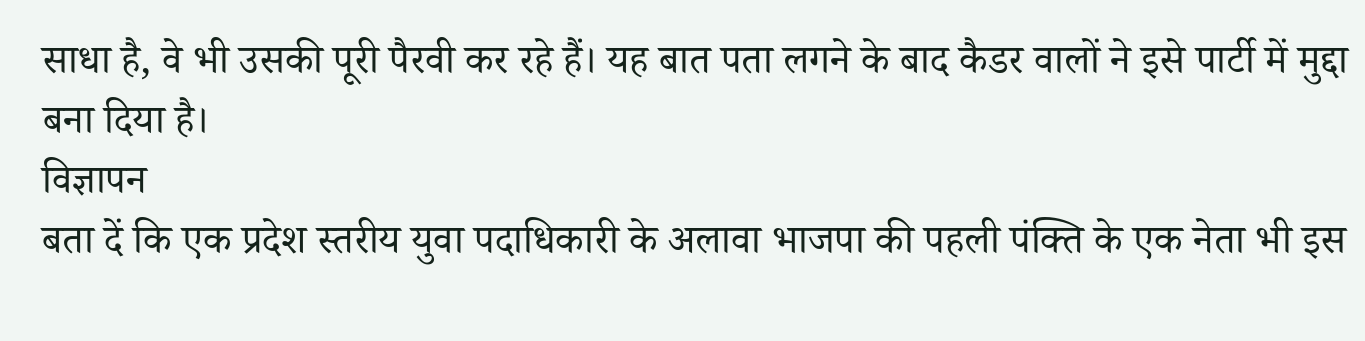साधा है, वे भी उसकी पूरी पैरवी कर रहे हैं। यह बात पता लगने के बाद कैडर वालों ने इसे पार्टी में मुद्दा बना दिया है।
विज्ञापन
बता दें कि एक प्रदेश स्तरीय युवा पदाधिकारी के अलावा भाजपा की पहली पंक्ति के एक नेता भी इस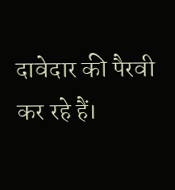दावेदार की पैरवी कर रहे हैं।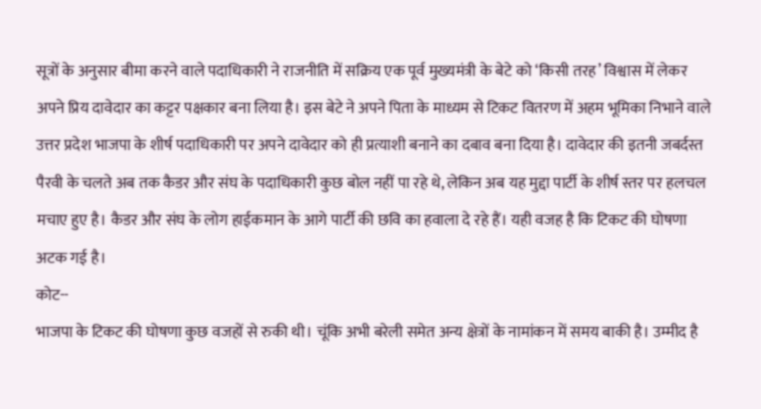सूत्रों के अनुसार बीमा करने वाले पदाधिकारी ने राजनीति में सक्रिय एक पूर्व मुख्यमंत्री के बेटे को ‘किसी तरह’ विश्वास में लेकर अपने प्रिय दावेदार का कट्टर पक्षकार बना लिया है। इस बेटे ने अपने पिता के माध्यम से टिकट वितरण में अहम भूमिका निभाने वाले उत्तर प्रदेश भाजपा के शीर्ष पदाधिकारी पर अपने दावेदार को ही प्रत्याशी बनाने का दबाव बना दिया है। दावेदार की इतनी जबर्दस्त पैरवी के चलते अब तक कैडर और संघ के पदाधिकारी कुछ बोल नहीं पा रहे थे, लेकिन अब यह मुद्दा पार्टी के शीर्ष स्तर पर हलचल मचाए हुए है। कैडर और संघ के लोग हाईकमान के आगे पार्टी की छवि का हवाला दे रहे हैं। यही वजह है कि टिकट की घोषणा अटक गई है।
कोट--
भाजपा के टिकट की घोषणा कुछ वजहों से रुकी थी। चूंकि अभी बरेली समेत अन्य क्षेत्रों के नामांकन में समय बाकी है। उम्मीद है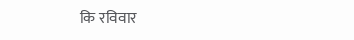कि रविवार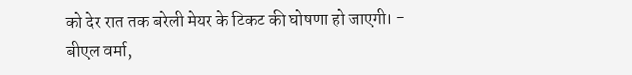को देर रात तक बरेली मेयर के टिकट की घोषणा हो जाएगी। - बीएल वर्मा,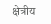क्षेत्रीय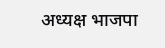अध्यक्ष भाजपा